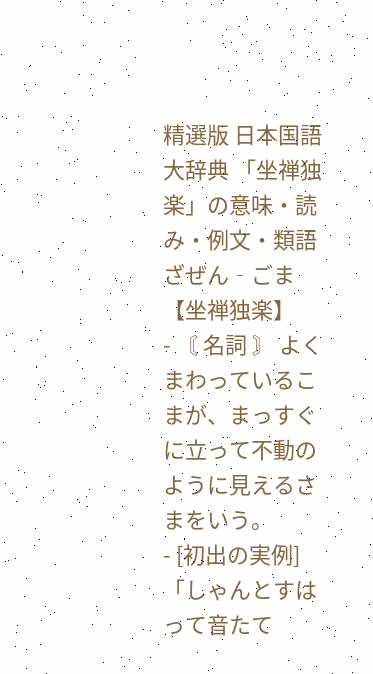精選版 日本国語大辞典 「坐禅独楽」の意味・読み・例文・類語
ざぜん‐ごま【坐禅独楽】
- 〘 名詞 〙 よくまわっているこまが、まっすぐに立って不動のように見えるさまをいう。
- [初出の実例]「しゃんとすはって音たて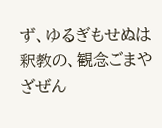ず、ゆるぎもせぬは釈教の、観念ごまやざぜん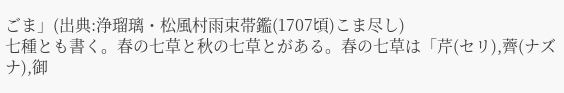ごま」(出典:浄瑠璃・松風村雨束帯鑑(1707頃)こま尽し)
七種とも書く。春の七草と秋の七草とがある。春の七草は「芹(セリ),薺(ナズナ),御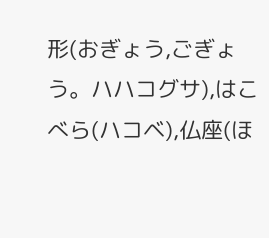形(おぎょう,ごぎょう。ハハコグサ),はこべら(ハコベ),仏座(ほ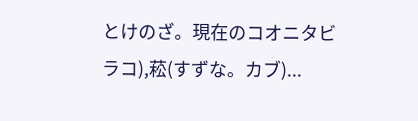とけのざ。現在のコオニタビラコ),菘(すずな。カブ)...